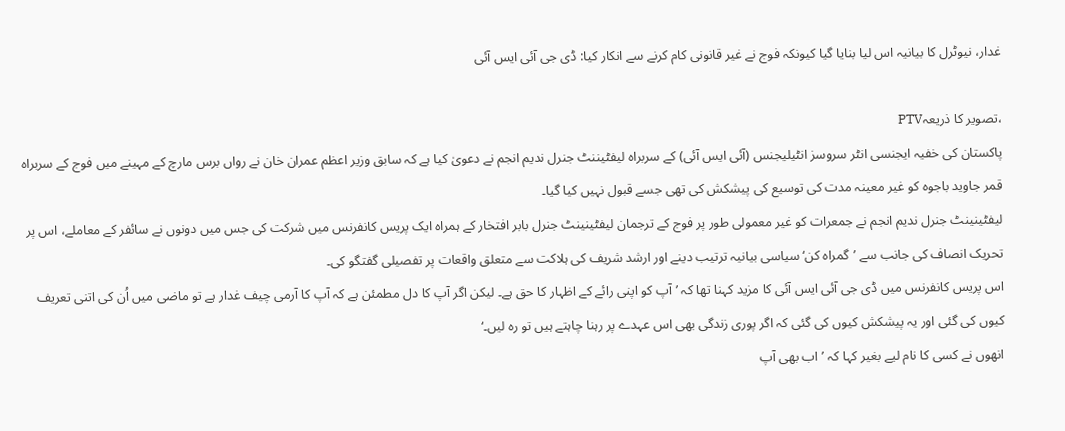غدار، نیوٹرل کا بیانیہ اس لیا بنایا گیا کیونکہ فوج نے غیر قانونی کام کرنے سے انکار کیا: ڈی جی آئی ایس آئی

،تصویر کا ذریعہPTV
پاکستان کی خفیہ ایجنسی انٹر سروسز انٹیلیجنس (آئی ایس آئی) کے سربراہ لیفٹیننٹ جنرل ندیم انجم نے دعویٰ کیا ہے کہ سابق وزیر اعظم عمران خان نے رواں برس مارچ کے مہینے میں فوج کے سربراہ قمر جاوید باجوہ کو غیر معینہ مدت کی توسیع کی پیشکش کی تھی جسے قبول نہیں کیا گیا۔
لیفٹینینٹ جنرل ندیم انجم نے جمعرات کو غیر معمولی طور پر فوج کے ترجمان لیفٹینینٹ جنرل بابر افتخار کے ہمراہ ایک پریس کانفرنس میں شرکت کی جس میں دونوں نے سائفر کے معاملے، اس پر تحریک انصاف کی جانب سے ’گمراہ کن‘ سیاسی بیانیہ ترتیب دینے اور ارشد شریف کی ہلاکت سے متعلق واقعات پر تفصیلی گفتگو کی۔
اس پریس کانفرنس میں ڈی جی آئی ایس آئی کا مزید کہنا تھا کہ ’آپ کو اپنی رائے کے اظہار کا حق ہے۔ لیکن اگر آپ کا دل مطمئن ہے کہ آپ کا آرمی چیف غدار ہے تو ماضی میں اُن کی اتنی تعریف کیوں کی گئی اور یہ پیشکش کیوں کی گئی کہ اگر پوری زندگی بھی اس عہدے پر رہنا چاہتے ہیں تو رہ لیں۔‘
انھوں نے کسی کا نام لیے بغیر کہا کہ ’اب بھی آپ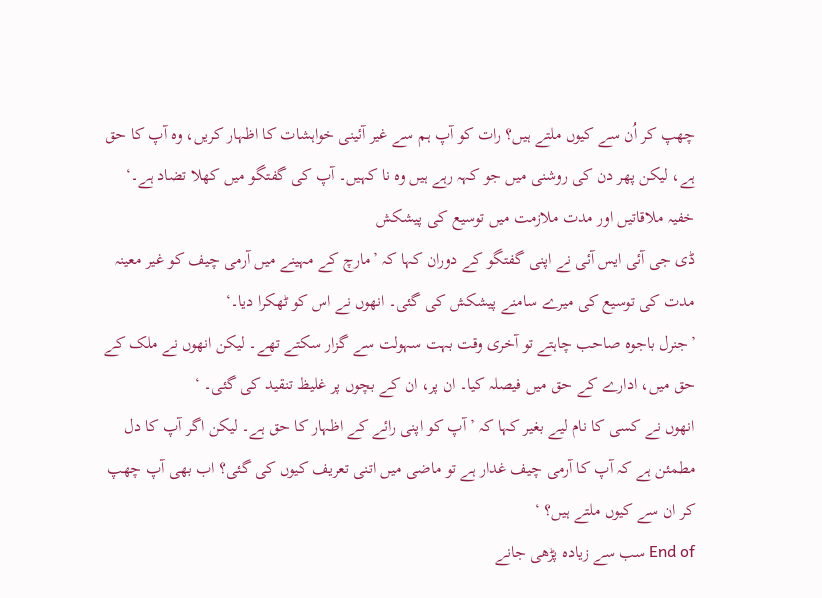چھپ کر اُن سے کیوں ملتے ہیں؟ رات کو آپ ہم سے غیر آئینی خواہشات کا اظہار کریں، وہ آپ کا حق ہے، لیکن پھر دن کی روشنی میں جو کہہ رہے ہیں وہ نا کہیں۔ آپ کی گفتگو میں کھلا تضاد ہے۔‘
خفیہ ملاقاتیں اور مدت ملازمت میں توسیع کی پیشکش
ڈی جی آئی ایس آئی نے اپنی گفتگو کے دوران کہا کہ ’مارچ کے مہینے میں آرمی چیف کو غیر معینہ مدت کی توسیع کی میرے سامنے پیشکش کی گئی۔ انھوں نے اس کو ٹھکرا دیا۔‘
’جنرل باجوہ صاحب چاہتے تو آخری وقت بہت سہولت سے گزار سکتے تھے۔ لیکن انھوں نے ملک کے حق میں، ادارے کے حق میں فیصلہ کیا۔ ان پر، ان کے بچوں پر غلیظ تنقید کی گئی۔ ‘
انھوں نے کسی کا نام لیے بغیر کہا کہ ’آپ کو اپنی رائے کے اظہار کا حق ہے۔ لیکن اگر آپ کا دل مطمئن ہے کہ آپ کا آرمی چیف غدار ہے تو ماضی میں اتنی تعریف کیوں کی گئی؟ اب بھی آپ چھپ کر ان سے کیوں ملتے ہیں؟ ‘
End of سب سے زیادہ پڑھی جانے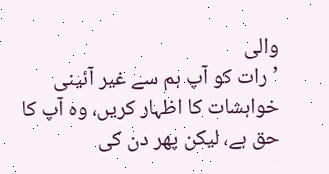والی
’رات کو آپ ہم سے غیر آئینی خواہشات کا اظہار کریں، وہ آپ کا حق ہے، لیکن پھر دن کی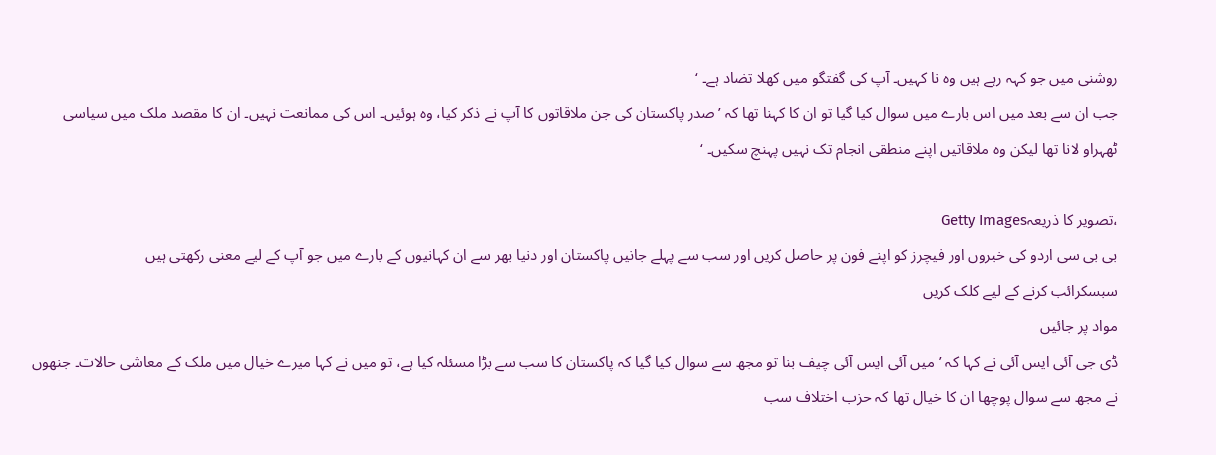روشنی میں جو کہہ رہے ہیں وہ نا کہیں۔ آپ کی گفتگو میں کھلا تضاد ہے۔ ‘
جب ان سے بعد میں اس بارے میں سوال کیا گیا تو ان کا کہنا تھا کہ ’صدر پاکستان کی جن ملاقاتوں کا آپ نے ذکر کیا، وہ ہوئیں۔ اس کی ممانعت نہیں۔ ان کا مقصد ملک میں سیاسی ٹھہراو لانا تھا لیکن وہ ملاقاتیں اپنے منطقی انجام تک نہیں پہنچ سکیں۔ ‘

،تصویر کا ذریعہGetty Images
بی بی سی اردو کی خبروں اور فیچرز کو اپنے فون پر حاصل کریں اور سب سے پہلے جانیں پاکستان اور دنیا بھر سے ان کہانیوں کے بارے میں جو آپ کے لیے معنی رکھتی ہیں
سبسکرائب کرنے کے لیے کلک کریں
مواد پر جائیں
ڈی جی آئی ایس آئی نے کہا کہ ’میں آئی ایس آئی چیف بنا تو مجھ سے سوال کیا گیا کہ پاکستان کا سب سے بڑا مسئلہ کیا ہے، تو میں نے کہا میرے خیال میں ملک کے معاشی حالات۔ جنھوں نے مجھ سے سوال پوچھا ان کا خیال تھا کہ حزب اختلاف سب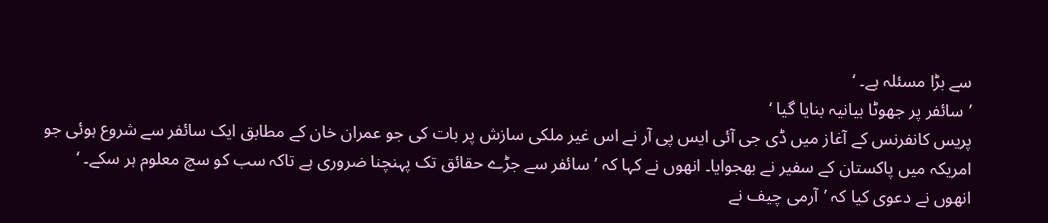سے بڑا مسئلہ ہے۔ ‘
’سائفر پر جھوٹا بیانیہ بنایا گیا ‘
پریس کانفرنس کے آغاز میں ڈی جی آئی ایس پی آر نے اس غیر ملکی سازش پر بات کی جو عمران خان کے مطابق ایک سائفر سے شروع ہوئی جو امریکہ میں پاکستان کے سفیر نے بھجوایا۔ انھوں نے کہا کہ ’سائفر سے جڑے حقائق تک پہنچنا ضروری ہے تاکہ سب کو سچ معلوم ہر سکے۔ ‘
انھوں نے دعوی کیا کہ ’آرمی چیف نے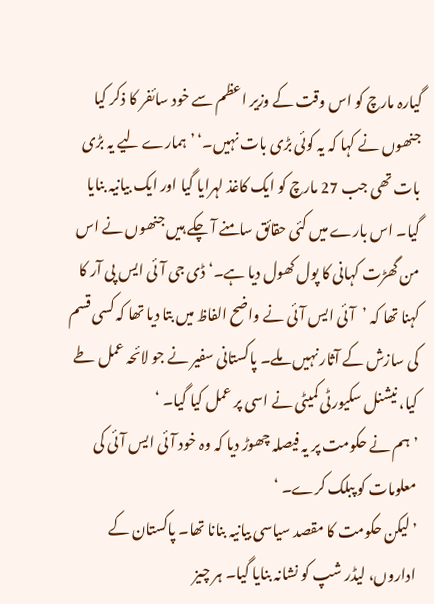گیارہ مارچ کو اس وقت کے وزیر اعظم سے خود سائفر کا ذکر کیا جنھوں نے کہا کہ یہ کوئی بڑی بات نہیں۔‘ ’ہمارے لیے یہ بڑی بات تھی جب 27 مارچ کو ایک کاغذ لہرایا گیا اور ایک بیانیہ بنایا گیا۔ اس بارے میں کئی حقائق سامنے آ چکے ہیں جنھوں نے اس من گھڑت کہانی کا پول کھول دیا ہے۔‘ ڈی جی آئی ایس پی آر کا کہنا تھا کہ ’آئی ایس آئی نے واضح الفاظ میں بتا دیا تھا کہ کسی قسم کی سازش کے آثار نہیں ملے۔ پاکستانی سفیر نے جو لائحہ عمل طے کیا، نیشنل سکیورٹی کمیٹی نے اسی پر عمل کیا گیا۔ ‘
’ہم نے حکومت پر یہ فیصلہ چھوڑ دیا کہ وہ خود آئی ایس آئی کی معلومات کو پبلک کرے۔ ‘
’لیکن حکومت کا مقصد سیاسی بیانیہ بنانا تھا۔ پاکستان کے اداروں، لیڈر شپ کو نشانہ بنایا گیا۔ ہر چیز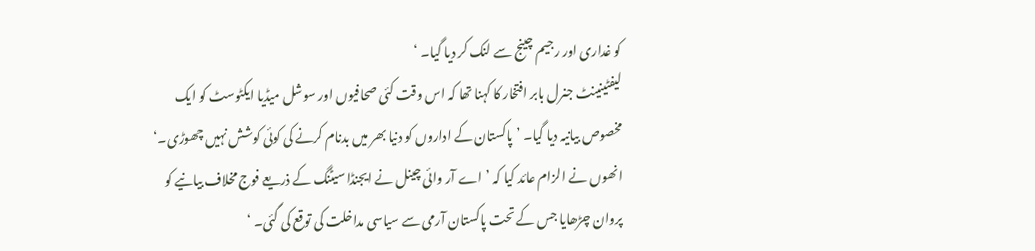کو غداری اور رجیم چینج سے لنک کر دیا گیا۔ ‘
لیفٹینینٹ جنرل بابر افتخار کا کہنا تھا کہ اس وقت کئی صحافیوں اور سوشل میڈیا ایکٹوسٹ کو ایک مخصوص بیانیہ دیا گیا۔ ’پاکستان کے اداروں کو دنیا بھر میں بدنام کرنے کی کوئی کوشش نہیں چھوڑی۔‘ انھوں نے الزام عائد کیا کہ ’اے آر وائی چینل نے ایجنڈا سیٹنگ کے ذریعے فوج مخلاف بیانیے کو پروان چڑھایا جس کے تحت پاکستان آرمی سے سیاسی مداخلت کی توقع کی گئی۔ ‘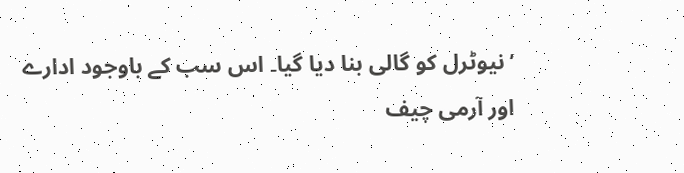’نیوٹرل کو گالی بنا دیا گیا۔ اس سب کے باوجود ادارے اور آرمی چیف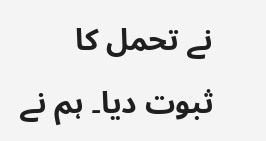نے تحمل کا ثبوت دیا۔ ہم نے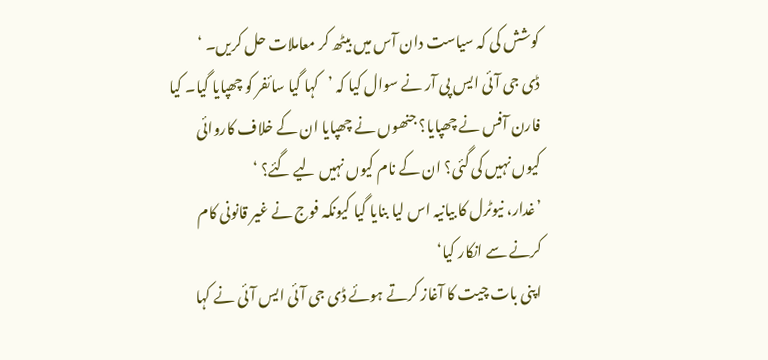کوشش کی کہ سیاست دان آس میں بیٹھ کر معاملات حل کریں۔ ‘
ڈی جی آئی ایس پی آر نے سوال کیا کہ ’کہا گیا سائفر کو چھپایا گیا۔ کیا فارن آفس نے چھپایا؟ جنھوں نے چھپایا ان کے خلاف کاروائی کیوں نہیں کی گئی؟ ان کے نام کیوں نہیں لیے گئے؟ ‘
’غدار، نیوٹرل کا بیانیہ اس لیا بنایا گیا کیونکہ فوج نے غیر قانونی کام کرنے سے انکار کیا‘
اپنی بات چیت کا آغاز کرتے ہوئے ڈی جی آئی ایس آئی نے کہا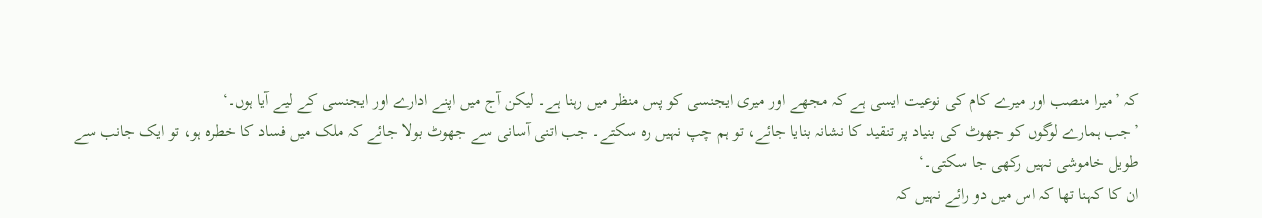کہ ’میرا منصب اور میرے کام کی نوعیت ایسی ہے کہ مجھے اور میری ایجنسی کو پس منظر میں رہنا ہے۔ لیکن آج میں اپنے ادارے اور ایجنسی کے لیے آیا ہوں۔‘
’جب ہمارے لوگوں کو جھوٹ کی بنیاد پر تنقید کا نشانہ بنایا جائے، تو ہم چپ نہیں رہ سکتے۔ جب اتنی آسانی سے جھوٹ بولا جائے کہ ملک میں فساد کا خطرہ ہو، تو ایک جانب سے طویل خاموشی نہیں رکھی جا سکتی۔‘
ان کا کہنا تھا کہ اس میں دو رائے نہیں کہ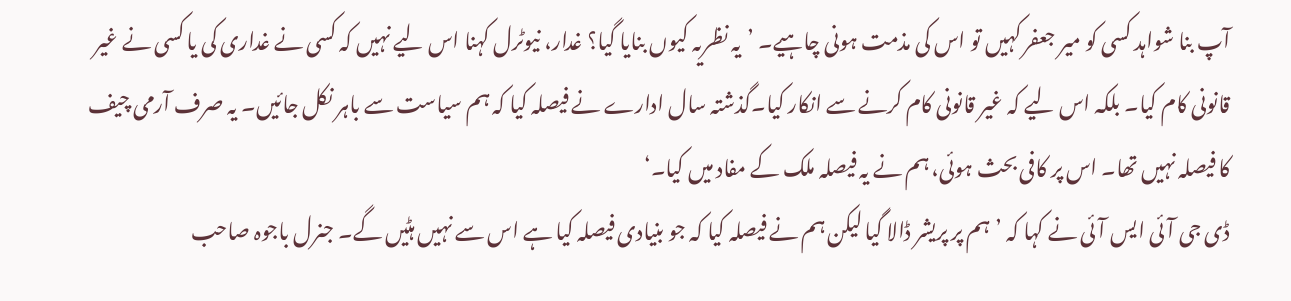آپ بنا شواہد کسی کو میر جعفر کہیں تو اس کی مذمت ہونی چاہیے۔ ’یہ نظریہ کیوں بنایا گیا؟ غدار، نیوٹرل کہنا اس لیے نہیں کہ کسی نے غداری کی یا کسی نے غیر قانونی کام کیا۔ بلکہ اس لیے کہ غیر قانونی کام کرنے سے انکار کیا۔گذشتہ سال ادارے نے فیصلہ کیا کہ ہم سیاست سے باہر نکل جائیں۔ یہ صرف آرمی چیف کا فیصلہ نہیں تھا۔ اس پر کافی بحث ہوئی، ہم نے یہ فیصلہ ملک کے مفاد میں کیا۔‘
ڈی جی آئی ایس آئی نے کہا کہ ’ہم پر پریشر ڈالا گیا لیکن ہم نے فیصلہ کیا کہ جو بنیادی فیصلہ کیا ہے اس سے نہیں ہٹیں گے۔ جنرل باجوہ صاحب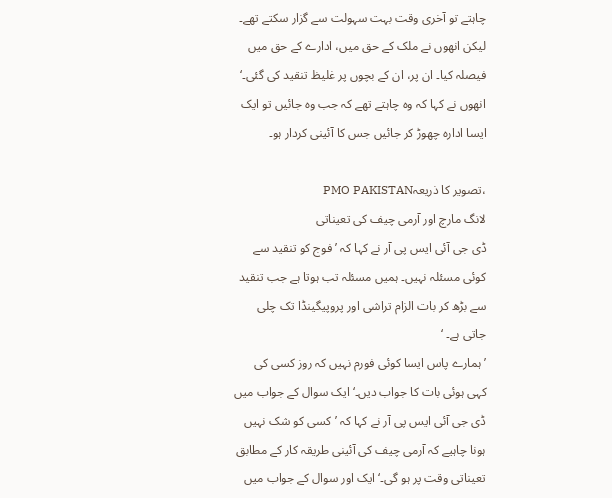چاہتے تو آخری وقت بہت سہولت سے گزار سکتے تھے۔ لیکن انھوں نے ملک کے حق میں، ادارے کے حق میں فیصلہ کیا۔ ان پر، ان کے بچوں پر غلیظ تنقید کی گئی۔‘
انھوں نے کہا کہ وہ چاہتے تھے کہ جب وہ جائیں تو ایک ایسا ادارہ چھوڑ کر جائیں جس کا آئینی کردار ہو۔

،تصویر کا ذریعہPMO PAKISTAN
لانگ مارچ اور آرمی چیف کی تعیناتی
ڈی جی آئی ایس پی آر نے کہا کہ ’فوج کو تنقید سے کوئی مسئلہ نہیں۔ ہمیں مسئلہ تب ہوتا ہے جب تنقید سے بڑھ کر بات الزام تراشی اور پروپیگینڈا تک چلی جاتی ہے۔ ‘
’ہمارے پاس ایسا کوئی فورم نہیں کہ روز کسی کی کہی ہوئی بات کا جواب دیں۔‘ ایک سوال کے جواب میں ڈی جی آئی ایس پی آر نے کہا کہ ’کسی کو شک نہیں ہونا چاہیے کہ آرمی چیف کی آئینی طریقہ کار کے مطابق تعیناتی وقت پر ہو گی۔‘ ایک اور سوال کے جواب میں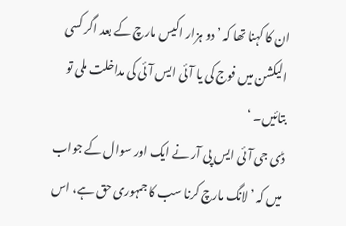ان کا کہنا تھا کہ ’دو ہزار اکیس مارچ کے بعد اگر کسی الیکشن میں فوج کی یا آئی ایس آئی کی مداخلت ملی تو بتائیں۔ ‘
ڈی جی آئی ایس پی آر نے ایک اور سوال کے جواب میں کہ ’لانگ مارچ کرنا سب کا جمہوری حق ہے، اس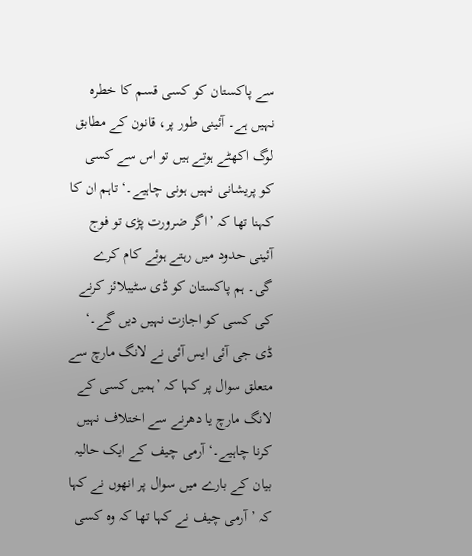سے پاکستان کو کسی قسم کا خطرہ نہیں ہے۔ آئینی طور پر، قانون کے مطابق لوگ اکھٹے ہوتے ہیں تو اس سے کسی کو پریشانی نہیں ہونی چاہیے۔‘ تاہم ان کا کہنا تھا کہ ’اگر ضرورت پڑی تو فوج آئینی حدود میں رہتے ہوئے کام کرے گی۔ ہم پاکستان کو ڈی سٹیبلائز کرنے کی کسی کو اجازت نہیں دیں گے۔‘ ڈی جی آئی ایس آئی نے لانگ مارچ سے متعلق سوال پر کہا کہ ’ہمیں کسی کے لانگ مارچ یا دھرنے سے اختلاف نہیں کرنا چاہیے۔‘ آرمی چیف کے ایک حالیہ بیان کے بارے میں سوال پر انھوں نے کہا کہ ’آرمی چیف نے کہا تھا کہ وہ کسی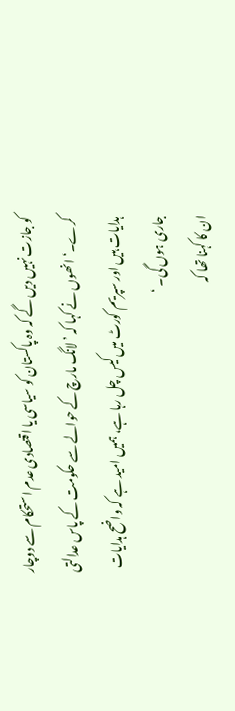کو جازت نہیں دیں گے کہ وہ پاکستان کو سیاسی یا اقتصادی عدم استحکام سے دوچار کرے۔‘ انھوں نے کہا کہ ’لانگ مارچ کے حوالے سے حکومت کے پاس عدالتی ہدایات ہیں اور سپریم کورٹ میں کیس چل رہا ہے، ہمیں امید ہے کہ واضح ہدایات جاری ہوں گی۔ ‘
ان کا کہنا تھا کہ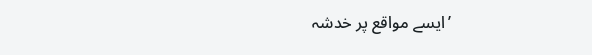’ایسے مواقع پر خدشہ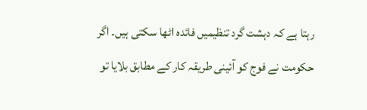رہتا ہے کہ دہشت گرد تنظیمیں فائدہ اٹھا سکتی ہیں۔ اگر حکومت نے فوج کو آئینی طریقہ کار کے مطابق بلایا تو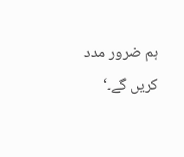ہم ضرور مدد کریں گے۔‘